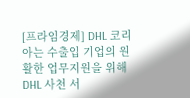[프라임경제] DHL 코리아는 수출입 기업의 원활한 업무지원을 위해 DHL 사천 서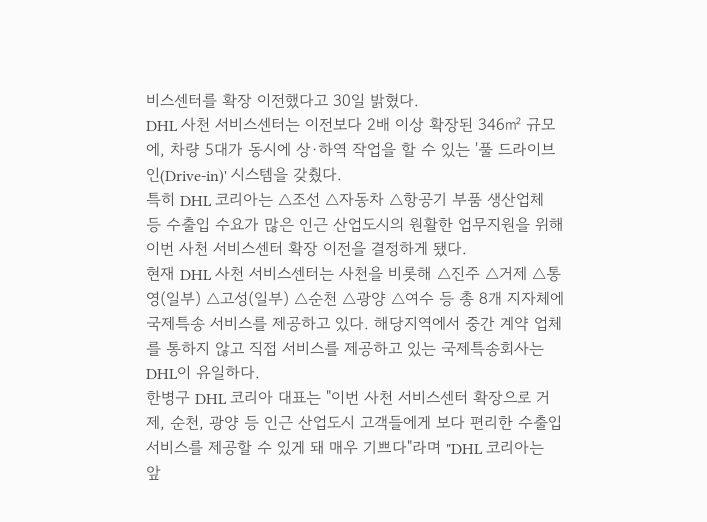비스센터를 확장 이전했다고 30일 밝혔다.
DHL 사천 서비스센터는 이전보다 2배 이상 확장된 346㎡ 규모에, 차량 5대가 동시에 상·하역 작업을 할 수 있는 '풀 드라이브인(Drive-in)' 시스템을 갖췄다.
특히 DHL 코리아는 △조선 △자동차 △항공기 부품 생산업체 등 수출입 수요가 많은 인근 산업도시의 원활한 업무지원을 위해 이번 사천 서비스센터 확장 이전을 결정하게 됐다.
현재 DHL 사천 서비스센터는 사천을 비롯해 △진주 △거제 △통영(일부) △고성(일부) △순천 △광양 △여수 등 총 8개 지자체에 국제특송 서비스를 제공하고 있다. 해당지역에서 중간 계약 업체를 통하지 않고 직접 서비스를 제공하고 있는 국제특송회사는 DHL이 유일하다.
한병구 DHL 코리아 대표는 "이번 사천 서비스센터 확장으로 거제, 순천, 광양 등 인근 산업도시 고객들에게 보다 편리한 수출입 서비스를 제공할 수 있게 돼 매우 기쁘다"라며 "DHL 코리아는 앞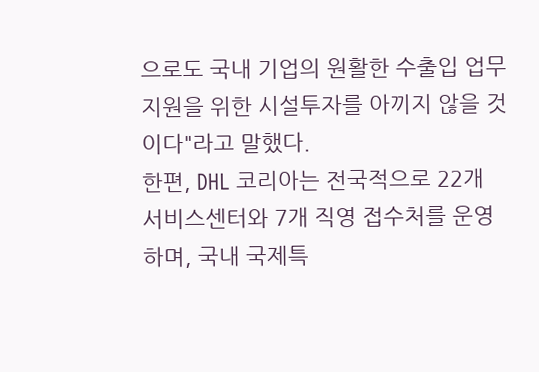으로도 국내 기업의 원활한 수출입 업무지원을 위한 시설투자를 아끼지 않을 것이다"라고 말했다.
한편, DHL 코리아는 전국적으로 22개 서비스센터와 7개 직영 접수처를 운영하며, 국내 국제특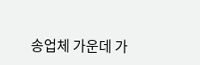송업체 가운데 가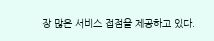장 많은 서비스 접점을 제공하고 있다.